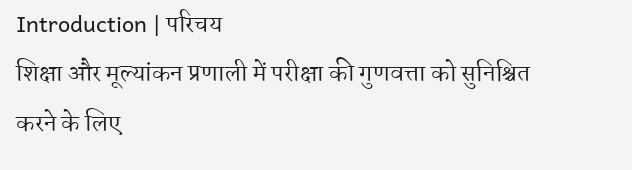Introduction | परिचय
शिक्षा और मूल्यांकन प्रणाली में परीक्षा की गुणवत्ता को सुनिश्चित करने के लिए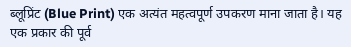ब्लूप्रिंट (Blue Print) एक अत्यंत महत्वपूर्ण उपकरण माना जाता है। यह एक प्रकार की पूर्व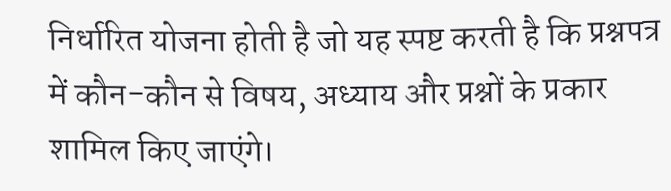निर्धारित योजना होती है जो यह स्पष्ट करती है कि प्रश्नपत्र में कौन-कौन से विषय, अध्याय और प्रश्नों के प्रकार शामिल किए जाएंगे।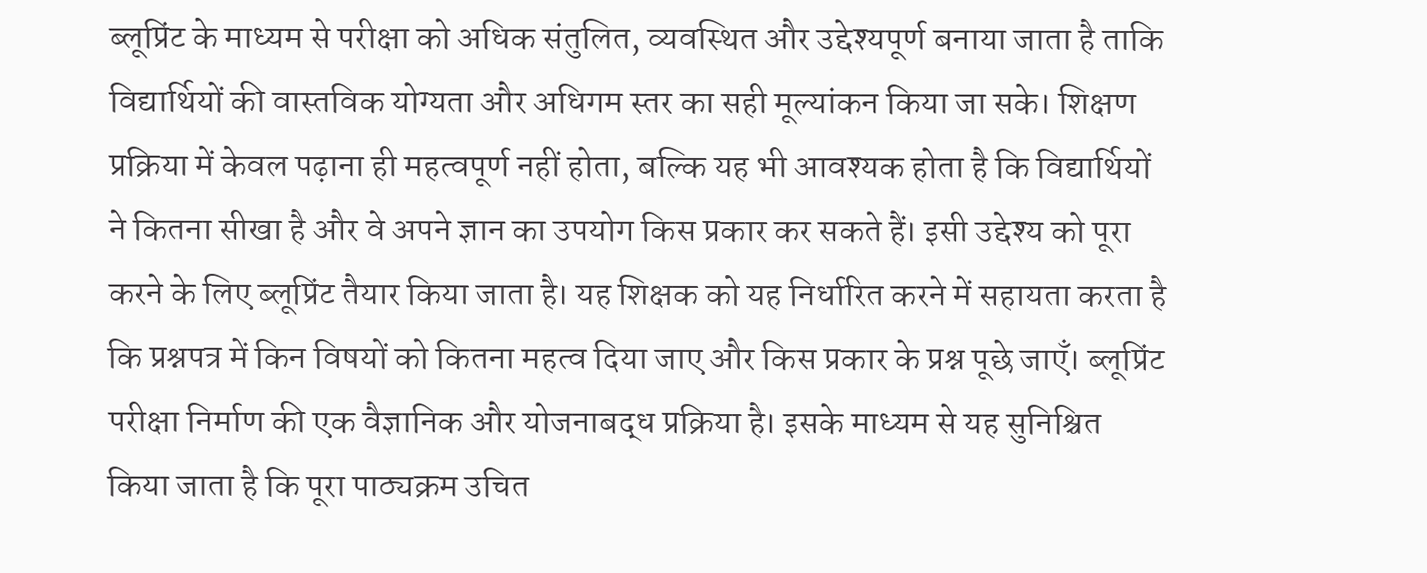ब्लूप्रिंट के माध्यम से परीक्षा को अधिक संतुलित, व्यवस्थित और उद्देश्यपूर्ण बनाया जाता है ताकि विद्यार्थियों की वास्तविक योग्यता और अधिगम स्तर का सही मूल्यांकन किया जा सके। शिक्षण प्रक्रिया में केवल पढ़ाना ही महत्वपूर्ण नहीं होता, बल्कि यह भी आवश्यक होता है कि विद्यार्थियों ने कितना सीखा है और वे अपने ज्ञान का उपयोग किस प्रकार कर सकते हैं। इसी उद्देश्य को पूरा करने के लिए ब्लूप्रिंट तैयार किया जाता है। यह शिक्षक को यह निर्धारित करने में सहायता करता है कि प्रश्नपत्र में किन विषयों को कितना महत्व दिया जाए और किस प्रकार के प्रश्न पूछे जाएँ। ब्लूप्रिंट परीक्षा निर्माण की एक वैज्ञानिक और योजनाबद्ध प्रक्रिया है। इसके माध्यम से यह सुनिश्चित किया जाता है कि पूरा पाठ्यक्रम उचित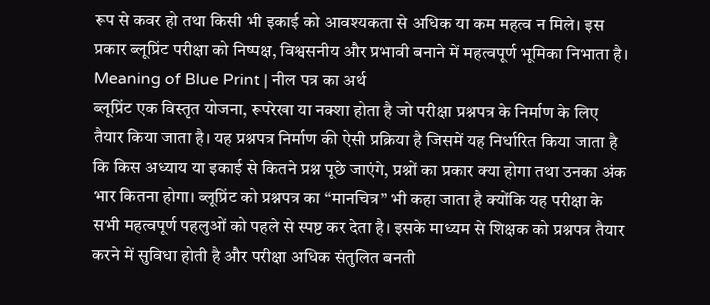रूप से कवर हो तथा किसी भी इकाई को आवश्यकता से अधिक या कम महत्व न मिले। इस प्रकार ब्लूप्रिंट परीक्षा को निष्पक्ष, विश्वसनीय और प्रभावी बनाने में महत्वपूर्ण भूमिका निभाता है।
Meaning of Blue Print | नील पत्र का अर्थ
ब्लूप्रिंट एक विस्तृत योजना, रूपरेखा या नक्शा होता है जो परीक्षा प्रश्नपत्र के निर्माण के लिए तैयार किया जाता है। यह प्रश्नपत्र निर्माण की ऐसी प्रक्रिया है जिसमें यह निर्धारित किया जाता है कि किस अध्याय या इकाई से कितने प्रश्न पूछे जाएंगे, प्रश्नों का प्रकार क्या होगा तथा उनका अंक भार कितना होगा। ब्लूप्रिंट को प्रश्नपत्र का “मानचित्र” भी कहा जाता है क्योंकि यह परीक्षा के सभी महत्वपूर्ण पहलुओं को पहले से स्पष्ट कर देता है। इसके माध्यम से शिक्षक को प्रश्नपत्र तैयार करने में सुविधा होती है और परीक्षा अधिक संतुलित बनती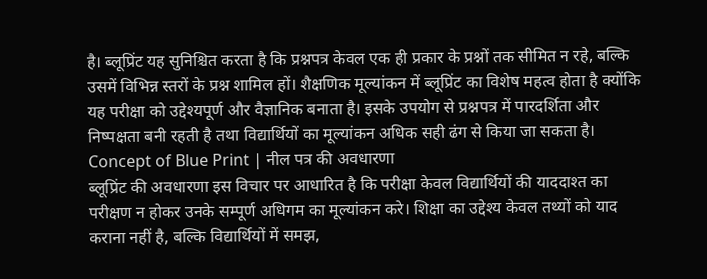है। ब्लूप्रिंट यह सुनिश्चित करता है कि प्रश्नपत्र केवल एक ही प्रकार के प्रश्नों तक सीमित न रहे, बल्कि उसमें विभिन्न स्तरों के प्रश्न शामिल हों। शैक्षणिक मूल्यांकन में ब्लूप्रिंट का विशेष महत्व होता है क्योंकि यह परीक्षा को उद्देश्यपूर्ण और वैज्ञानिक बनाता है। इसके उपयोग से प्रश्नपत्र में पारदर्शिता और निष्पक्षता बनी रहती है तथा विद्यार्थियों का मूल्यांकन अधिक सही ढंग से किया जा सकता है।
Concept of Blue Print | नील पत्र की अवधारणा
ब्लूप्रिंट की अवधारणा इस विचार पर आधारित है कि परीक्षा केवल विद्यार्थियों की याददाश्त का परीक्षण न होकर उनके सम्पूर्ण अधिगम का मूल्यांकन करे। शिक्षा का उद्देश्य केवल तथ्यों को याद कराना नहीं है, बल्कि विद्यार्थियों में समझ,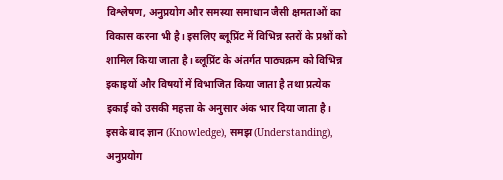विश्लेषण, अनुप्रयोग और समस्या समाधान जैसी क्षमताओं का विकास करना भी है। इसलिए ब्लूप्रिंट में विभिन्न स्तरों के प्रश्नों को शामिल किया जाता है। ब्लूप्रिंट के अंतर्गत पाठ्यक्रम को विभिन्न इकाइयों और विषयों में विभाजित किया जाता है तथा प्रत्येक इकाई को उसकी महत्ता के अनुसार अंक भार दिया जाता है। इसके बाद ज्ञान (Knowledge), समझ (Understanding), अनुप्रयोग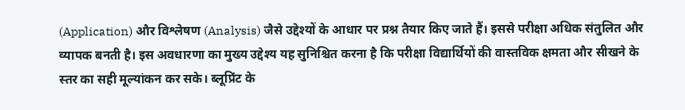(Application) और विश्लेषण (Analysis) जैसे उद्देश्यों के आधार पर प्रश्न तैयार किए जाते हैं। इससे परीक्षा अधिक संतुलित और व्यापक बनती है। इस अवधारणा का मुख्य उद्देश्य यह सुनिश्चित करना है कि परीक्षा विद्यार्थियों की वास्तविक क्षमता और सीखने के स्तर का सही मूल्यांकन कर सके। ब्लूप्रिंट के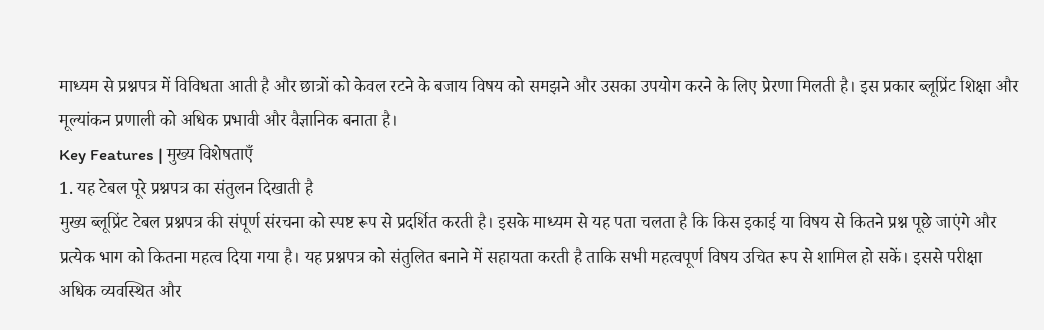माध्यम से प्रश्नपत्र में विविधता आती है और छात्रों को केवल रटने के बजाय विषय को समझने और उसका उपयोग करने के लिए प्रेरणा मिलती है। इस प्रकार ब्लूप्रिंट शिक्षा और मूल्यांकन प्रणाली को अधिक प्रभावी और वैज्ञानिक बनाता है।
Key Features | मुख्य विशेषताएँ
1. यह टेबल पूरे प्रश्नपत्र का संतुलन दिखाती है
मुख्य ब्लूप्रिंट टेबल प्रश्नपत्र की संपूर्ण संरचना को स्पष्ट रूप से प्रदर्शित करती है। इसके माध्यम से यह पता चलता है कि किस इकाई या विषय से कितने प्रश्न पूछे जाएंगे और प्रत्येक भाग को कितना महत्व दिया गया है। यह प्रश्नपत्र को संतुलित बनाने में सहायता करती है ताकि सभी महत्वपूर्ण विषय उचित रूप से शामिल हो सकें। इससे परीक्षा अधिक व्यवस्थित और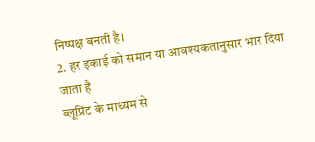निष्पक्ष बनती है।
2. हर इकाई को समान या आवश्यकतानुसार भार दिया जाता है
ब्लूप्रिंट के माध्यम से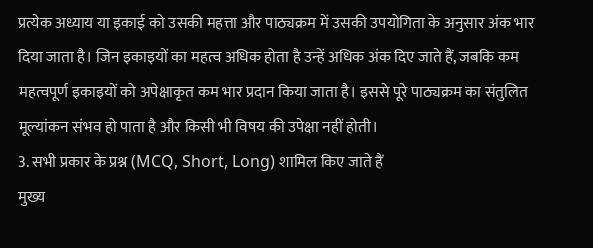प्रत्येक अध्याय या इकाई को उसकी महत्ता और पाठ्यक्रम में उसकी उपयोगिता के अनुसार अंक भार दिया जाता है। जिन इकाइयों का महत्व अधिक होता है उन्हें अधिक अंक दिए जाते हैं, जबकि कम महत्वपूर्ण इकाइयों को अपेक्षाकृत कम भार प्रदान किया जाता है। इससे पूरे पाठ्यक्रम का संतुलित मूल्यांकन संभव हो पाता है और किसी भी विषय की उपेक्षा नहीं होती।
3. सभी प्रकार के प्रश्न (MCQ, Short, Long) शामिल किए जाते हैं
मुख्य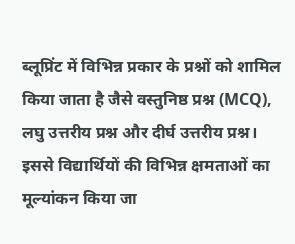ब्लूप्रिंट में विभिन्न प्रकार के प्रश्नों को शामिल किया जाता है जैसे वस्तुनिष्ठ प्रश्न (MCQ), लघु उत्तरीय प्रश्न और दीर्घ उत्तरीय प्रश्न। इससे विद्यार्थियों की विभिन्न क्षमताओं का मूल्यांकन किया जा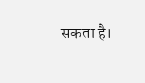सकता है।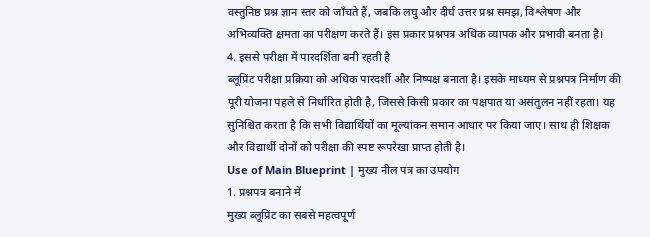वस्तुनिष्ठ प्रश्न ज्ञान स्तर को जाँचते हैं, जबकि लघु और दीर्घ उत्तर प्रश्न समझ, विश्लेषण और अभिव्यक्ति क्षमता का परीक्षण करते हैं। इस प्रकार प्रश्नपत्र अधिक व्यापक और प्रभावी बनता है।
4. इससे परीक्षा में पारदर्शिता बनी रहती है
ब्लूप्रिंट परीक्षा प्रक्रिया को अधिक पारदर्शी और निष्पक्ष बनाता है। इसके माध्यम से प्रश्नपत्र निर्माण की पूरी योजना पहले से निर्धारित होती है, जिससे किसी प्रकार का पक्षपात या असंतुलन नहीं रहता। यह सुनिश्चित करता है कि सभी विद्यार्थियों का मूल्यांकन समान आधार पर किया जाए। साथ ही शिक्षक और विद्यार्थी दोनों को परीक्षा की स्पष्ट रूपरेखा प्राप्त होती है।
Use of Main Blueprint | मुख्य नील पत्र का उपयोग
1. प्रश्नपत्र बनाने में
मुख्य ब्लूप्रिंट का सबसे महत्वपूर्ण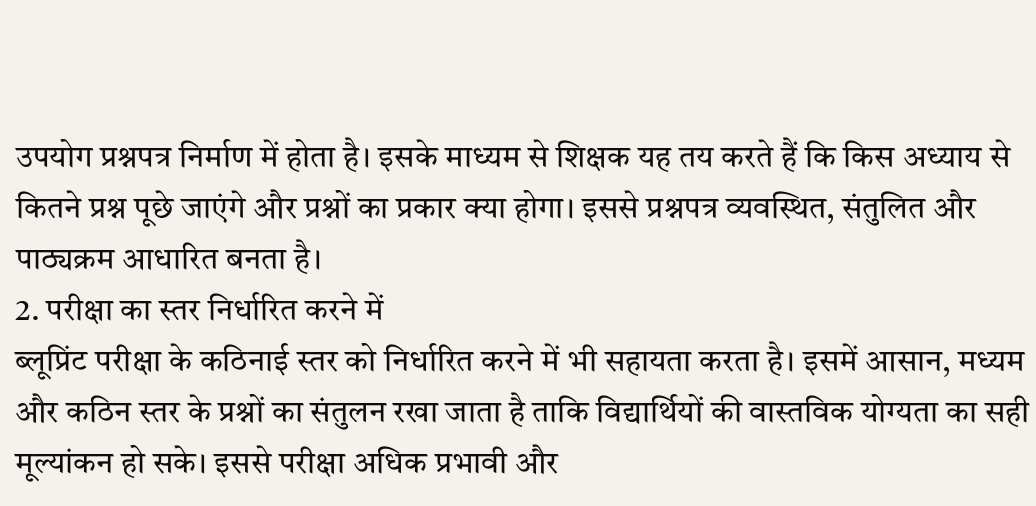उपयोग प्रश्नपत्र निर्माण में होता है। इसके माध्यम से शिक्षक यह तय करते हैं कि किस अध्याय से कितने प्रश्न पूछे जाएंगे और प्रश्नों का प्रकार क्या होगा। इससे प्रश्नपत्र व्यवस्थित, संतुलित और पाठ्यक्रम आधारित बनता है।
2. परीक्षा का स्तर निर्धारित करने में
ब्लूप्रिंट परीक्षा के कठिनाई स्तर को निर्धारित करने में भी सहायता करता है। इसमें आसान, मध्यम और कठिन स्तर के प्रश्नों का संतुलन रखा जाता है ताकि विद्यार्थियों की वास्तविक योग्यता का सही मूल्यांकन हो सके। इससे परीक्षा अधिक प्रभावी और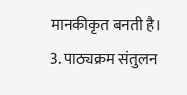मानकीकृत बनती है।
3. पाठ्यक्रम संतुलन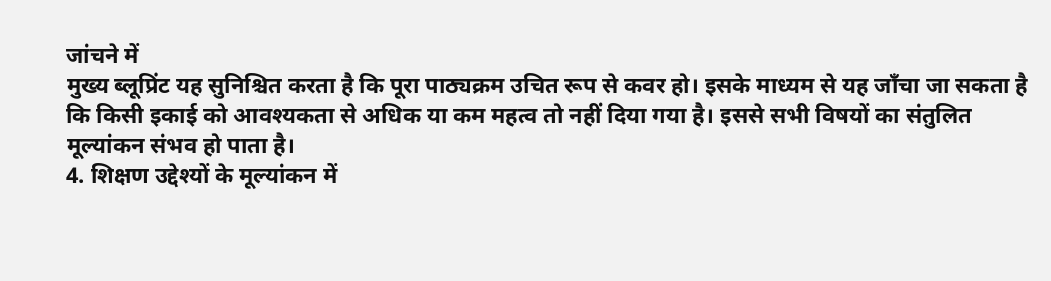जांचने में
मुख्य ब्लूप्रिंट यह सुनिश्चित करता है कि पूरा पाठ्यक्रम उचित रूप से कवर हो। इसके माध्यम से यह जाँचा जा सकता है कि किसी इकाई को आवश्यकता से अधिक या कम महत्व तो नहीं दिया गया है। इससे सभी विषयों का संतुलित मूल्यांकन संभव हो पाता है।
4. शिक्षण उद्देश्यों के मूल्यांकन में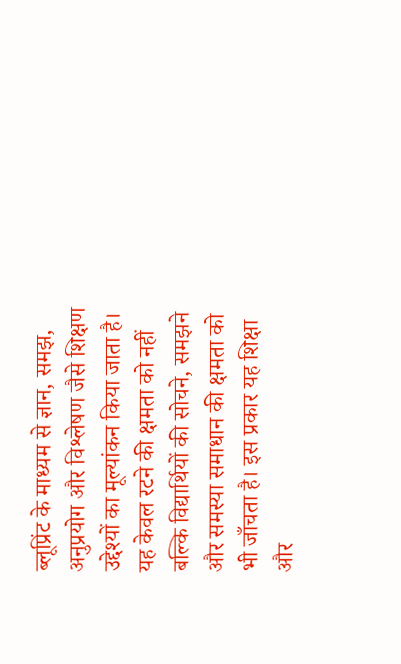ब्लूप्रिंट के माध्यम से ज्ञान, समझ, अनुप्रयोग और विश्लेषण जैसे शिक्षण उद्देश्यों का मूल्यांकन किया जाता है। यह केवल रटने की क्षमता को नहीं बल्कि विद्यार्थियों की सोचने, समझने और समस्या समाधान की क्षमता को भी जाँचता है। इस प्रकार यह शिक्षा और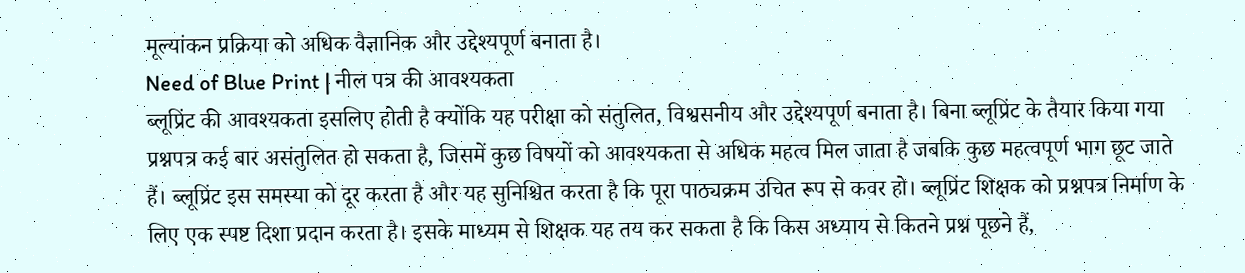मूल्यांकन प्रक्रिया को अधिक वैज्ञानिक और उद्देश्यपूर्ण बनाता है।
Need of Blue Print | नील पत्र की आवश्यकता
ब्लूप्रिंट की आवश्यकता इसलिए होती है क्योंकि यह परीक्षा को संतुलित, विश्वसनीय और उद्देश्यपूर्ण बनाता है। बिना ब्लूप्रिंट के तैयार किया गया प्रश्नपत्र कई बार असंतुलित हो सकता है, जिसमें कुछ विषयों को आवश्यकता से अधिक महत्व मिल जाता है जबकि कुछ महत्वपूर्ण भाग छूट जाते हैं। ब्लूप्रिंट इस समस्या को दूर करता है और यह सुनिश्चित करता है कि पूरा पाठ्यक्रम उचित रूप से कवर हो। ब्लूप्रिंट शिक्षक को प्रश्नपत्र निर्माण के लिए एक स्पष्ट दिशा प्रदान करता है। इसके माध्यम से शिक्षक यह तय कर सकता है कि किस अध्याय से कितने प्रश्न पूछने हैं,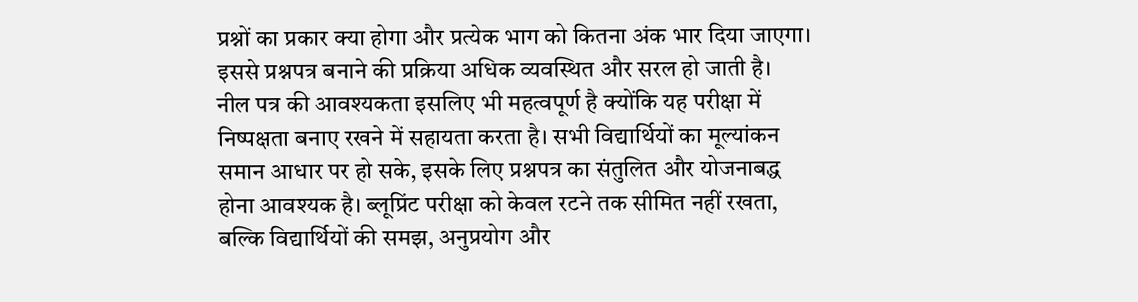प्रश्नों का प्रकार क्या होगा और प्रत्येक भाग को कितना अंक भार दिया जाएगा। इससे प्रश्नपत्र बनाने की प्रक्रिया अधिक व्यवस्थित और सरल हो जाती है।
नील पत्र की आवश्यकता इसलिए भी महत्वपूर्ण है क्योंकि यह परीक्षा में निष्पक्षता बनाए रखने में सहायता करता है। सभी विद्यार्थियों का मूल्यांकन समान आधार पर हो सके, इसके लिए प्रश्नपत्र का संतुलित और योजनाबद्ध होना आवश्यक है। ब्लूप्रिंट परीक्षा को केवल रटने तक सीमित नहीं रखता, बल्कि विद्यार्थियों की समझ, अनुप्रयोग और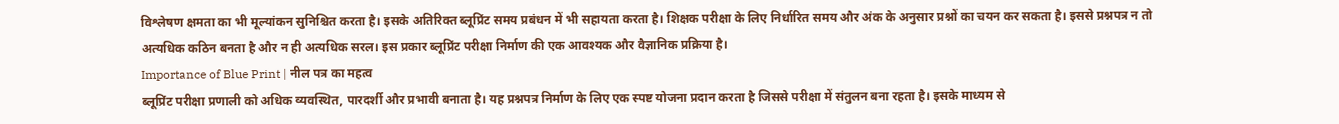विश्लेषण क्षमता का भी मूल्यांकन सुनिश्चित करता है। इसके अतिरिक्त ब्लूप्रिंट समय प्रबंधन में भी सहायता करता है। शिक्षक परीक्षा के लिए निर्धारित समय और अंक के अनुसार प्रश्नों का चयन कर सकता है। इससे प्रश्नपत्र न तो अत्यधिक कठिन बनता है और न ही अत्यधिक सरल। इस प्रकार ब्लूप्रिंट परीक्षा निर्माण की एक आवश्यक और वैज्ञानिक प्रक्रिया है।
Importance of Blue Print | नील पत्र का महत्व
ब्लूप्रिंट परीक्षा प्रणाली को अधिक व्यवस्थित, पारदर्शी और प्रभावी बनाता है। यह प्रश्नपत्र निर्माण के लिए एक स्पष्ट योजना प्रदान करता है जिससे परीक्षा में संतुलन बना रहता है। इसके माध्यम से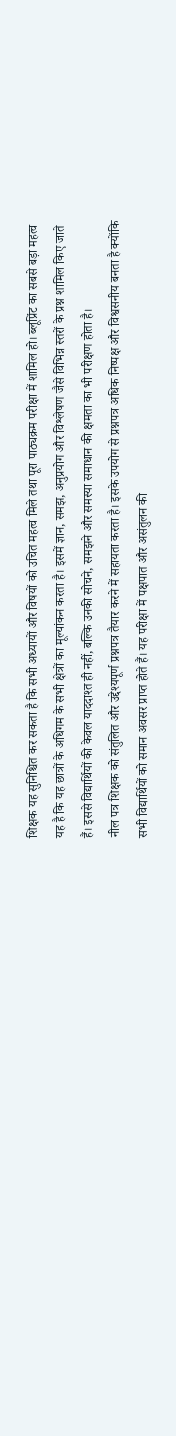शिक्षक यह सुनिश्चित कर सकता है कि सभी अध्यायों और विषयों को उचित महत्व मिले तथा पूरा पाठ्यक्रम परीक्षा में शामिल हो। ब्लूप्रिंट का सबसे बड़ा महत्व यह है कि यह छात्रों के अधिगम के सभी क्षेत्रों का मूल्यांकन करता है। इसमें ज्ञान, समझ, अनुप्रयोग और विश्लेषण जैसे विभिन्न स्तरों के प्रश्न शामिल किए जाते हैं। इससे विद्यार्थियों की केवल याददाश्त ही नहीं, बल्कि उनकी सोचने, समझने और समस्या समाधान की क्षमता का भी परीक्षण होता है।
नील पत्र शिक्षक को संतुलित और उद्देश्यपूर्ण प्रश्नपत्र तैयार करने में सहायता करता है। इसके उपयोग से प्रश्नपत्र अधिक निष्पक्ष और विश्वसनीय बनता है क्योंकि सभी विद्यार्थियों को समान अवसर प्राप्त होते हैं। यह परीक्षा में पक्षपात और असंतुलन की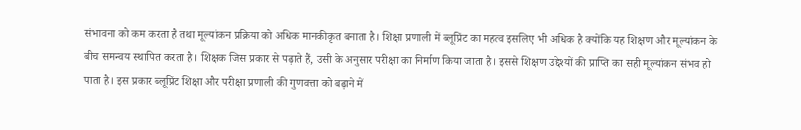संभावना को कम करता है तथा मूल्यांकन प्रक्रिया को अधिक मानकीकृत बनाता है। शिक्षा प्रणाली में ब्लूप्रिंट का महत्व इसलिए भी अधिक है क्योंकि यह शिक्षण और मूल्यांकन के बीच समन्वय स्थापित करता है। शिक्षक जिस प्रकार से पढ़ाते हैं, उसी के अनुसार परीक्षा का निर्माण किया जाता है। इससे शिक्षण उद्देश्यों की प्राप्ति का सही मूल्यांकन संभव हो पाता है। इस प्रकार ब्लूप्रिंट शिक्षा और परीक्षा प्रणाली की गुणवत्ता को बढ़ाने में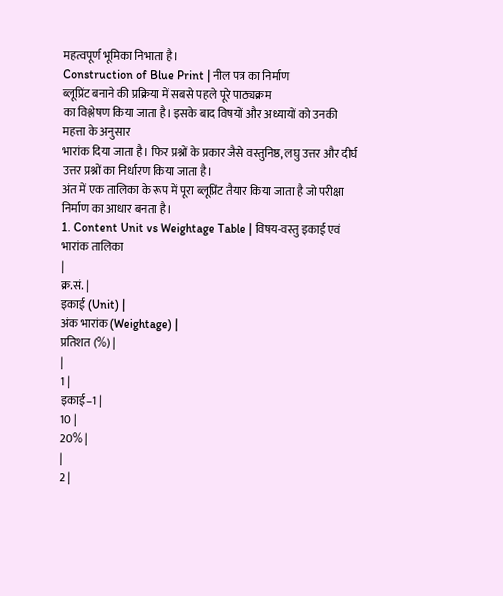महत्वपूर्ण भूमिका निभाता है।
Construction of Blue Print | नील पत्र का निर्माण
ब्लूप्रिंट बनाने की प्रक्रिया में सबसे पहले पूरे पाठ्यक्रम
का विश्लेषण किया जाता है। इसके बाद विषयों और अध्यायों को उनकी महत्ता के अनुसार
भारांक दिया जाता है। फिर प्रश्नों के प्रकार जैसे वस्तुनिष्ठ, लघु उत्तर और दीर्घ उत्तर प्रश्नों का निर्धारण किया जाता है।
अंत में एक तालिका के रूप में पूरा ब्लूप्रिंट तैयार किया जाता है जो परीक्षा
निर्माण का आधार बनता है।
1. Content Unit vs Weightage Table | विषय-वस्तु इकाई एवं भारांक तालिका
|
क्र.सं. |
इकाई (Unit) |
अंक भारांक (Weightage) |
प्रतिशत (%) |
|
1 |
इकाई–1 |
10 |
20% |
|
2 |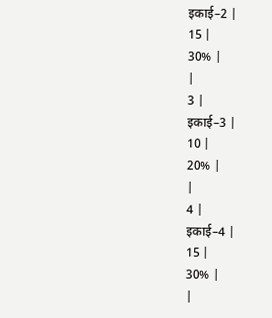इकाई–2 |
15 |
30% |
|
3 |
इकाई–3 |
10 |
20% |
|
4 |
इकाई–4 |
15 |
30% |
|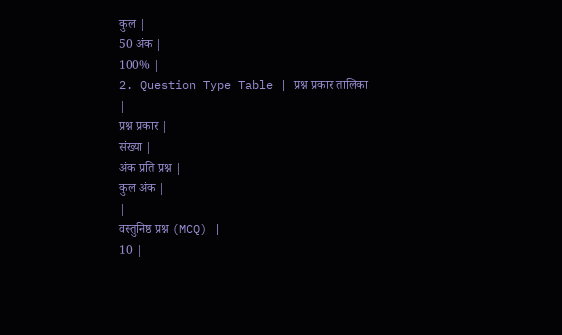कुल |
50 अंक |
100% |
2. Question Type Table | प्रश्न प्रकार तालिका
|
प्रश्न प्रकार |
संख्या |
अंक प्रति प्रश्न |
कुल अंक |
|
वस्तुनिष्ठ प्रश्न (MCQ) |
10 |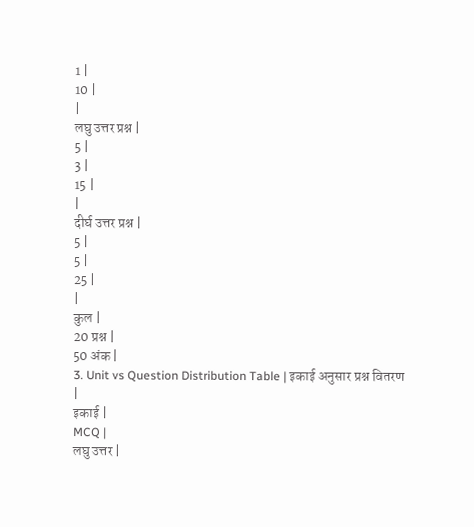1 |
10 |
|
लघु उत्तर प्रश्न |
5 |
3 |
15 |
|
दीर्घ उत्तर प्रश्न |
5 |
5 |
25 |
|
कुल |
20 प्रश्न |
50 अंक |
3. Unit vs Question Distribution Table | इकाई अनुसार प्रश्न वितरण
|
इकाई |
MCQ |
लघु उत्तर |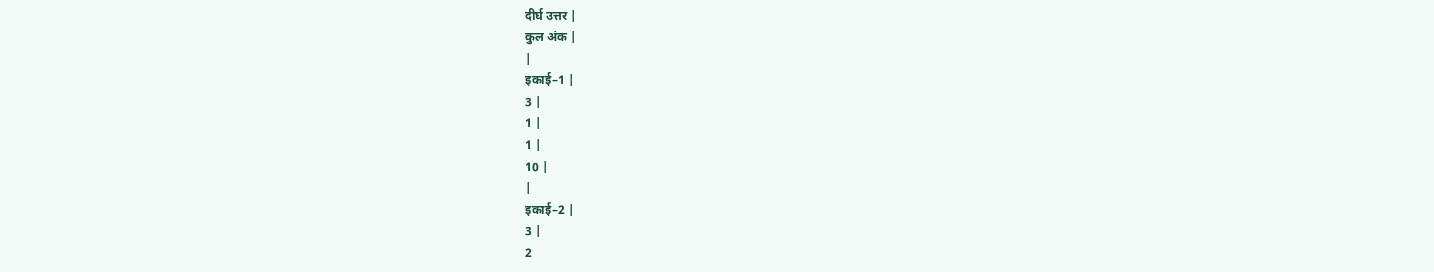दीर्घ उत्तर |
कुल अंक |
|
इकाई–1 |
3 |
1 |
1 |
10 |
|
इकाई–2 |
3 |
2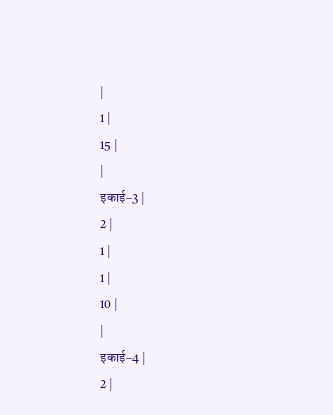|
1 |
15 |
|
इकाई–3 |
2 |
1 |
1 |
10 |
|
इकाई–4 |
2 |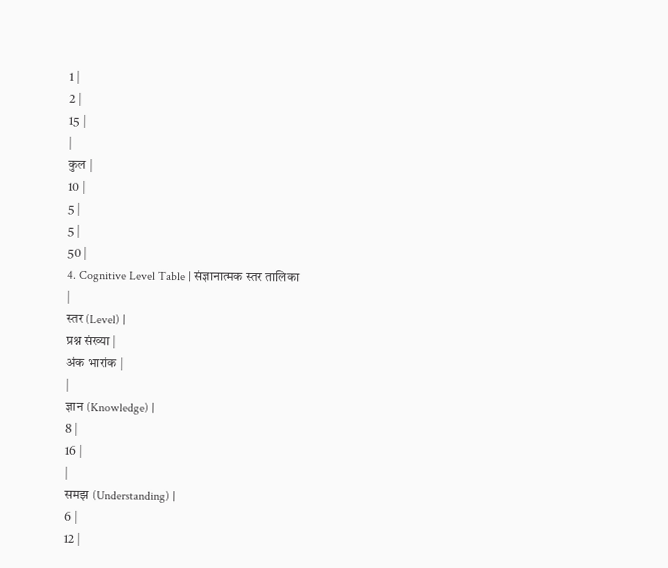1 |
2 |
15 |
|
कुल |
10 |
5 |
5 |
50 |
4. Cognitive Level Table | संज्ञानात्मक स्तर तालिका
|
स्तर (Level) |
प्रश्न संख्या |
अंक भारांक |
|
ज्ञान (Knowledge) |
8 |
16 |
|
समझ (Understanding) |
6 |
12 |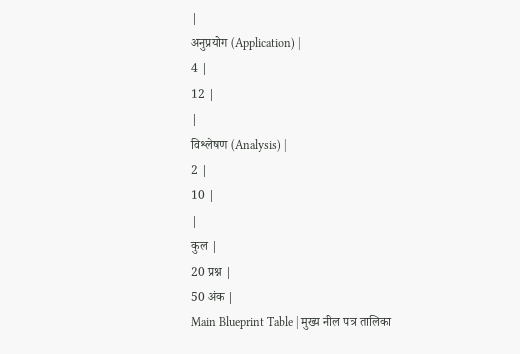|
अनुप्रयोग (Application) |
4 |
12 |
|
विश्लेषण (Analysis) |
2 |
10 |
|
कुल |
20 प्रश्न |
50 अंक |
Main Blueprint Table | मुख्य नील पत्र तालिका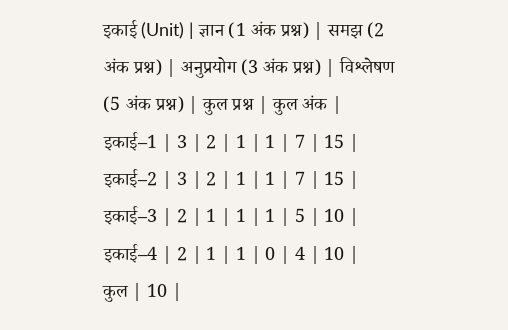इकाई (Unit) | ज्ञान (1 अंक प्रश्न) | समझ (2 अंक प्रश्न) | अनुप्रयोग (3 अंक प्रश्न) | विश्लेषण (5 अंक प्रश्न) | कुल प्रश्न | कुल अंक |
इकाई–1 | 3 | 2 | 1 | 1 | 7 | 15 |
इकाई–2 | 3 | 2 | 1 | 1 | 7 | 15 |
इकाई–3 | 2 | 1 | 1 | 1 | 5 | 10 |
इकाई–4 | 2 | 1 | 1 | 0 | 4 | 10 |
कुल | 10 |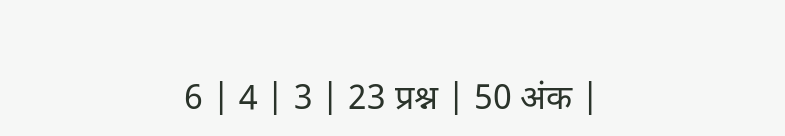6 | 4 | 3 | 23 प्रश्न | 50 अंक |